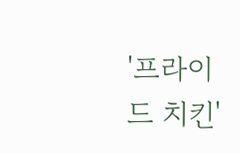'프라이드 치킨'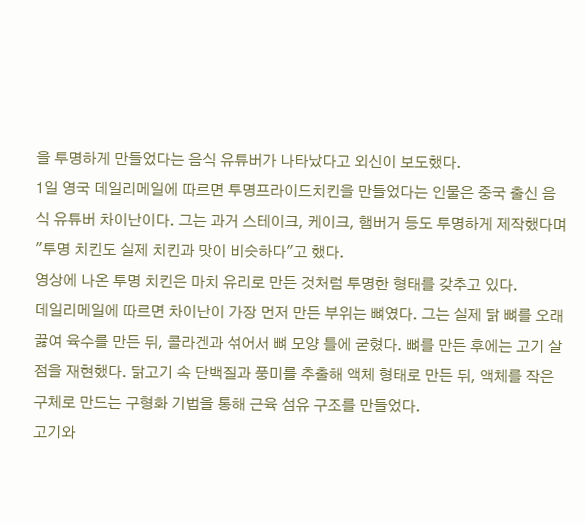을 투명하게 만들었다는 음식 유튜버가 나타났다고 외신이 보도했다.
1일 영국 데일리메일에 따르면 투명프라이드치킨을 만들었다는 인물은 중국 출신 음식 유튜버 차이난이다. 그는 과거 스테이크, 케이크, 햄버거 등도 투명하게 제작했다며 "투명 치킨도 실제 치킨과 맛이 비슷하다"고 했다.
영상에 나온 투명 치킨은 마치 유리로 만든 것처럼 투명한 형태를 갖추고 있다.
데일리메일에 따르면 차이난이 가장 먼저 만든 부위는 뼈였다. 그는 실제 닭 뼈를 오래 끓여 육수를 만든 뒤, 콜라겐과 섞어서 뼈 모양 틀에 굳혔다. 뼈를 만든 후에는 고기 살점을 재현했다. 닭고기 속 단백질과 풍미를 추출해 액체 형태로 만든 뒤, 액체를 작은 구체로 만드는 구형화 기법을 통해 근육 섬유 구조를 만들었다.
고기와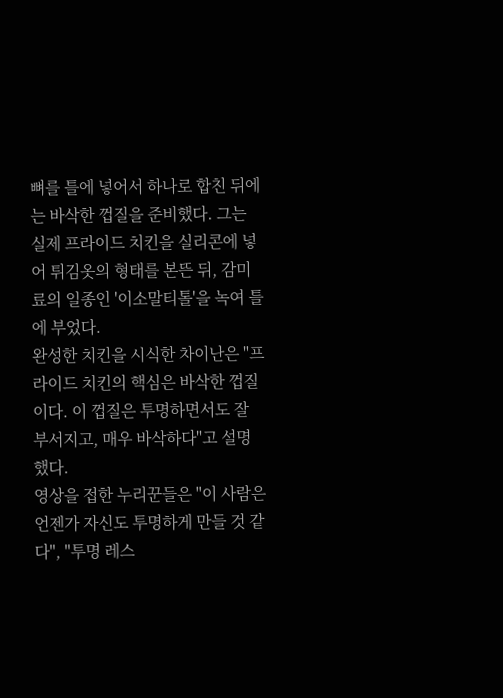뼈를 틀에 넣어서 하나로 합친 뒤에는 바삭한 껍질을 준비했다. 그는 실제 프라이드 치킨을 실리콘에 넣어 튀김옷의 형태를 본뜬 뒤, 감미료의 일종인 '이소말티톨'을 녹여 틀에 부었다.
완성한 치킨을 시식한 차이난은 "프라이드 치킨의 핵심은 바삭한 껍질이다. 이 껍질은 투명하면서도 잘 부서지고, 매우 바삭하다"고 설명했다.
영상을 접한 누리꾼들은 "이 사람은 언젠가 자신도 투명하게 만들 것 같다", "투명 레스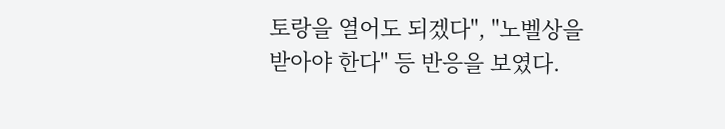토랑을 열어도 되겠다", "노벨상을 받아야 한다" 등 반응을 보였다.